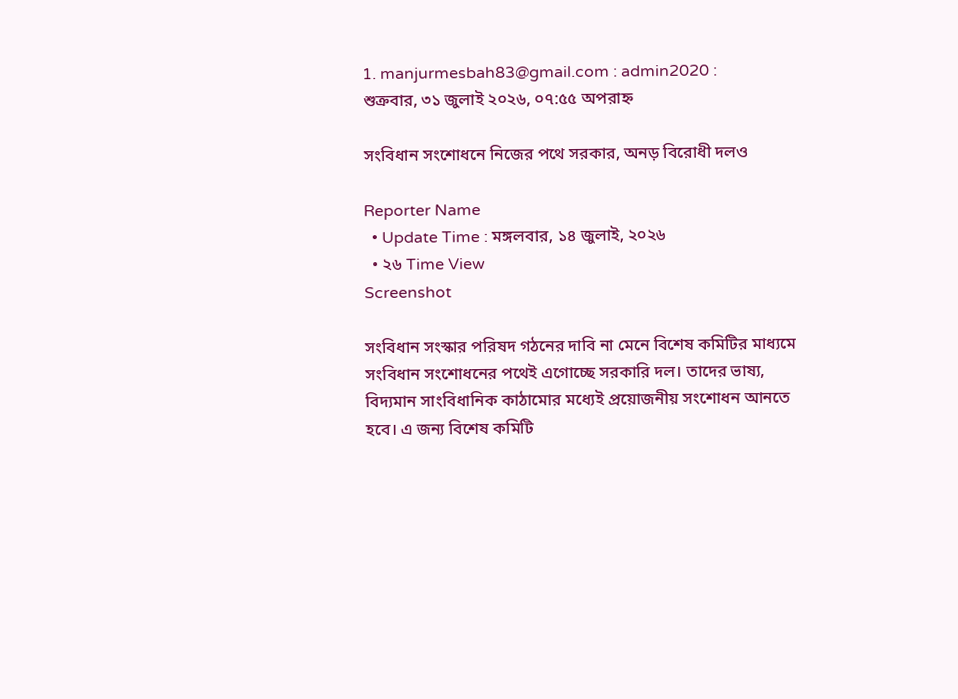1. manjurmesbah83@gmail.com : admin2020 :
শুক্রবার, ৩১ জুলাই ২০২৬, ০৭:৫৫ অপরাহ্ন

সংবিধান সংশোধনে নিজের পথে সরকার, অনড় বিরোধী দলও

Reporter Name
  • Update Time : মঙ্গলবার, ১৪ জুলাই, ২০২৬
  • ২৬ Time View
Screenshot

সংবিধান সংস্কার পরিষদ গঠনের দাবি না মেনে বিশেষ কমিটির মাধ্যমে সংবিধান সংশোধনের পথেই এগোচ্ছে সরকারি দল। তাদের ভাষ্য, বিদ্যমান সাংবিধানিক কাঠামোর মধ্যেই প্রয়োজনীয় সংশোধন আনতে হবে। এ জন্য বিশেষ কমিটি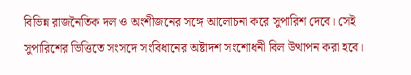বিভিন্ন রাজনৈতিক দল ও অংশীজনের সঙ্গে আলোচনা করে সুপারিশ দেবে। সেই সুপারিশের ভিত্তিতে সংসদে সংবিধানের অষ্টাদশ সংশোধনী বিল উত্থাপন করা হবে।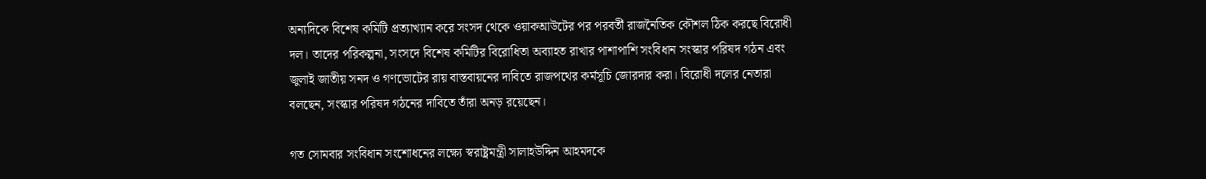অন্যদিকে বিশেষ কমিটি প্রত্যাখ্যান করে সংসদ থেকে ওয়াকআউটের পর পরবর্তী রাজনৈতিক কৌশল ঠিক করছে বিরোধী দল। তাদের পরিকল্পনা, সংসদে বিশেষ কমিটির বিরোধিতা অব্যাহত রাখার পাশাপাশি সংবিধান সংস্কার পরিষদ গঠন এবং জুলাই জাতীয় সনদ ও গণভোটের রায় বাস্তবায়নের দাবিতে রাজপথের কর্মসূচি জোরদার করা। বিরোধী দলের নেতারা বলছেন, সংস্কার পরিষদ গঠনের দাবিতে তাঁরা অনড় রয়েছেন।

গত সোমবার সংবিধান সংশোধনের লক্ষ্যে স্বরাষ্ট্রমন্ত্রী সালাহউদ্দিন আহমদকে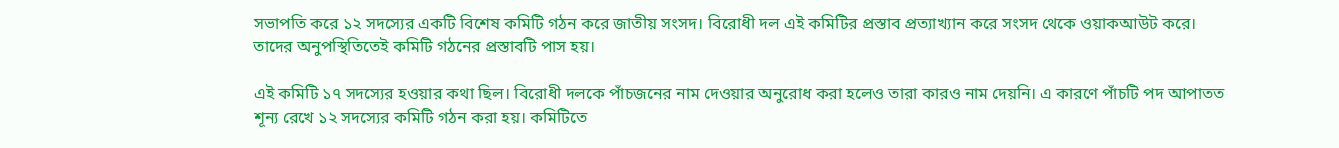সভাপতি করে ১২ সদস্যের একটি বিশেষ কমিটি গঠন করে জাতীয় সংসদ। বিরোধী দল এই কমিটির প্রস্তাব প্রত্যাখ্যান করে সংসদ থেকে ওয়াকআউট করে। তাদের অনুপস্থিতিতেই কমিটি গঠনের প্রস্তাবটি পাস হয়।

এই কমিটি ১৭ সদস্যের হওয়ার কথা ছিল। বিরোধী দলকে পাঁচজনের নাম দেওয়ার অনুরোধ করা হলেও তারা কারও নাম দেয়নি। এ কারণে পাঁচটি পদ আপাতত শূন্য রেখে ১২ সদস্যের কমিটি গঠন করা হয়। কমিটিতে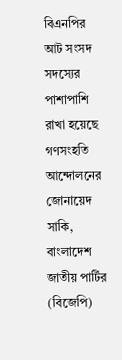বিএনপির আট সংসদ সদস্যের পাশাপাশি রাখা হয়েছে গণসংহতি আন্দোলনের জোনায়েদ সাকি, বাংলাদেশ জাতীয় পার্টির (বিজেপি)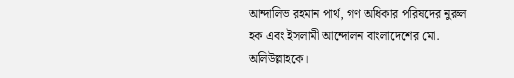আন্দালিভ রহমান পার্থ, গণ অধিকার পরিষদের নুরুল হক এবং ইসলামী আন্দোলন বাংলাদেশের মো. অলিউল্লাহকে।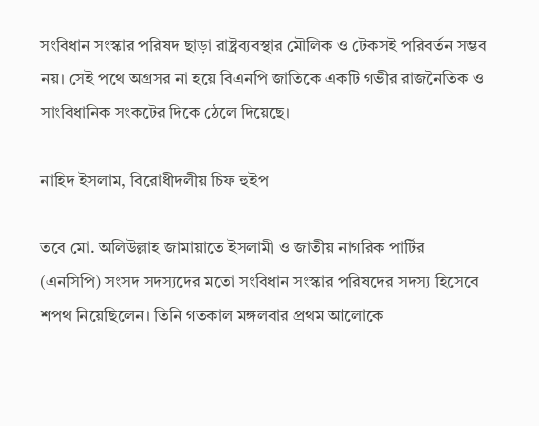সংবিধান সংস্কার পরিষদ ছাড়া রাষ্ট্রব্যবস্থার মৌলিক ও টেকসই পরিবর্তন সম্ভব নয়। সেই পথে অগ্রসর না হয়ে বিএনপি জাতিকে একটি গভীর রাজনৈতিক ও সাংবিধানিক সংকটের দিকে ঠেলে দিয়েছে।

নাহিদ ইসলাম, বিরোধীদলীয় চিফ হুইপ

তবে মো. অলিউল্লাহ জামায়াতে ইসলামী ও জাতীয় নাগরিক পার্টির (এনসিপি) সংসদ সদস্যদের মতো সংবিধান সংস্কার পরিষদের সদস্য হিসেবে শপথ নিয়েছিলেন। তিনি গতকাল মঙ্গলবার প্রথম আলোকে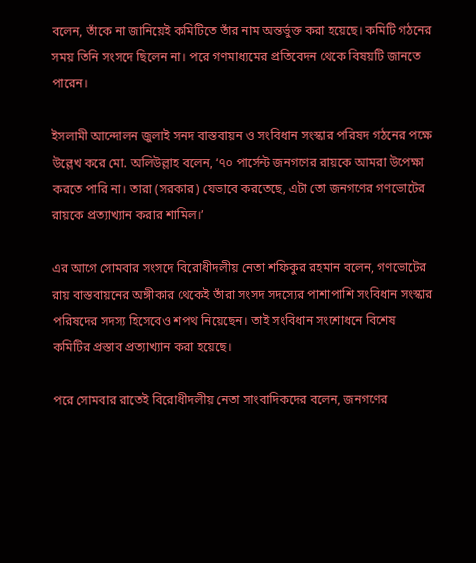বলেন, তাঁকে না জানিয়েই কমিটিতে তাঁর নাম অন্তর্ভুক্ত করা হয়েছে। কমিটি গঠনের সময় তিনি সংসদে ছিলেন না। পরে গণমাধ্যমের প্রতিবেদন থেকে বিষয়টি জানতে পারেন।

ইসলামী আন্দোলন জুলাই সনদ বাস্তবায়ন ও সংবিধান সংস্কার পরিষদ গঠনের পক্ষে উল্লেখ করে মো. অলিউল্লাহ বলেন, ‘৭০ পার্সেন্ট জনগণের রায়কে আমরা উপেক্ষা করতে পারি না। তারা (সরকার) যেভাবে করতেছে, এটা তো জনগণের গণভোটের রায়কে প্রত্যাখ্যান করার শামিল।’

এর আগে সোমবার সংসদে বিরোধীদলীয় নেতা শফিকুর রহমান বলেন, গণভোটের রায় বাস্তবায়নের অঙ্গীকার থেকেই তাঁরা সংসদ সদস্যের পাশাপাশি সংবিধান সংস্কার পরিষদের সদস্য হিসেবেও শপথ নিয়েছেন। তাই সংবিধান সংশোধনে বিশেষ কমিটির প্রস্তাব প্রত্যাখ্যান করা হয়েছে।

পরে সোমবার রাতেই বিরোধীদলীয় নেতা সাংবাদিকদের বলেন, জনগণের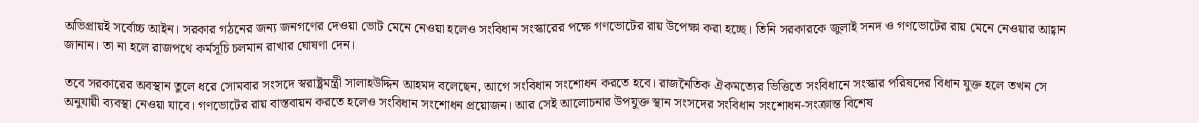অভিপ্রায়ই সর্বোচ্চ আইন। সরকার গঠনের জন্য জনগণের দেওয়া ভোট মেনে নেওয়া হলেও সংবিধান সংস্কারের পক্ষে গণভোটের রায় উপেক্ষা করা হচ্ছে। তিনি সরকারকে জুলাই সনদ ও গণভোটের রায় মেনে নেওয়ার আহ্বান জানান। তা না হলে রাজপথে কর্মসূচি চলমান রাখার ঘোষণা দেন।

তবে সরকারের অবস্থান তুলে ধরে সোমবার সংসদে স্বরাষ্ট্রমন্ত্রী সালাহউদ্দিন আহমদ বলেছেন, আগে সংবিধান সংশোধন করতে হবে। রাজনৈতিক ঐকমত্যের ভিত্তিতে সংবিধানে সংস্কার পরিষদের বিধান যুক্ত হলে তখন সে অনুযায়ী ব্যবস্থা নেওয়া যাবে। গণভোটের রায় বাস্তবায়ন করতে হলেও সংবিধান সংশোধন প্রয়োজন। আর সেই আলোচনার উপযুক্ত স্থান সংসদের সংবিধান সংশোধন-সংক্রান্ত বিশেষ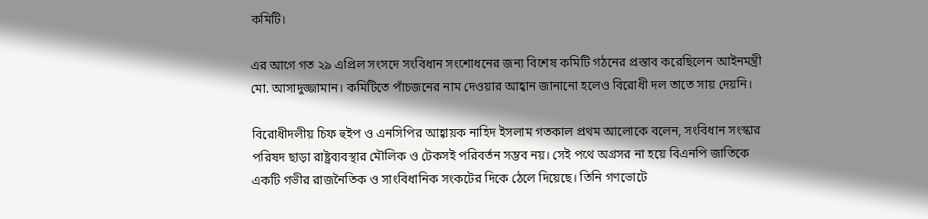কমিটি।

এর আগে গত ২৯ এপ্রিল সংসদে সংবিধান সংশোধনের জন্য বিশেষ কমিটি গঠনের প্রস্তাব করেছিলেন আইনমন্ত্রী মো. আসাদুজ্জামান। কমিটিতে পাঁচজনের নাম দেওয়ার আহ্বান জানানো হলেও বিরোধী দল তাতে সায় দেয়নি।

বিরোধীদলীয় চিফ হুইপ ও এনসিপির আহ্বায়ক নাহিদ ইসলাম গতকাল প্রথম আলোকে বলেন, সংবিধান সংস্কার পরিষদ ছাড়া রাষ্ট্রব্যবস্থার মৌলিক ও টেকসই পরিবর্তন সম্ভব নয়। সেই পথে অগ্রসর না হয়ে বিএনপি জাতিকে একটি গভীর রাজনৈতিক ও সাংবিধানিক সংকটের দিকে ঠেলে দিয়েছে। তিনি গণভোটে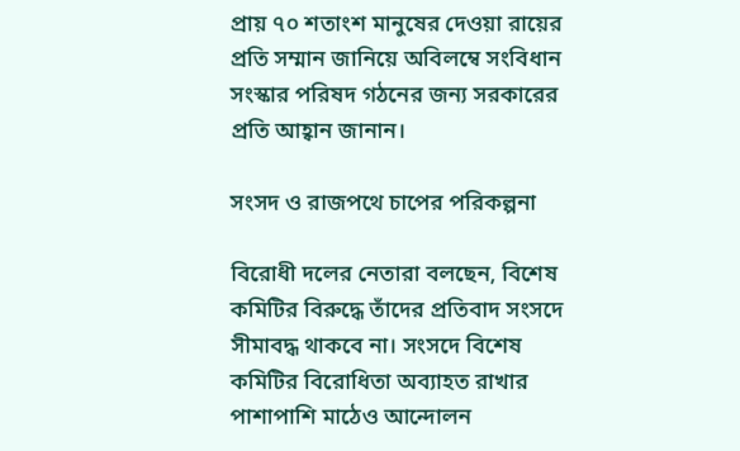প্রায় ৭০ শতাংশ মানুষের দেওয়া রায়ের প্রতি সম্মান জানিয়ে অবিলম্বে সংবিধান সংস্কার পরিষদ গঠনের জন্য সরকারের প্রতি আহ্বান জানান।

সংসদ ও রাজপথে চাপের পরিকল্পনা

বিরোধী দলের নেতারা বলছেন, বিশেষ কমিটির বিরুদ্ধে তাঁদের প্রতিবাদ সংসদে সীমাবদ্ধ থাকবে না। সংসদে বিশেষ কমিটির বিরোধিতা অব্যাহত রাখার পাশাপাশি মাঠেও আন্দোলন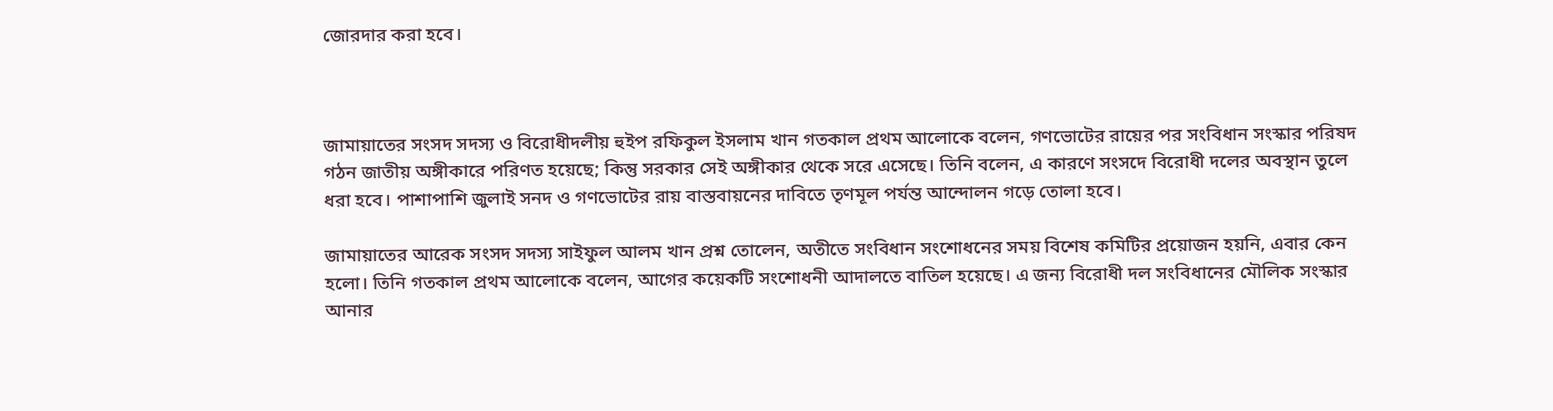জোরদার করা হবে।



জামায়াতের সংসদ সদস্য ও বিরোধীদলীয় হুইপ রফিকুল ইসলাম খান গতকাল প্রথম আলোকে বলেন, গণভোটের রায়ের পর সংবিধান সংস্কার পরিষদ গঠন জাতীয় অঙ্গীকারে পরিণত হয়েছে; কিন্তু সরকার সেই অঙ্গীকার থেকে সরে এসেছে। তিনি বলেন, এ কারণে সংসদে বিরোধী দলের অবস্থান তুলে ধরা হবে। পাশাপাশি জুলাই সনদ ও গণভোটের রায় বাস্তবায়নের দাবিতে তৃণমূল পর্যন্ত আন্দোলন গড়ে তোলা হবে।

জামায়াতের আরেক সংসদ সদস্য সাইফুল আলম খান প্রশ্ন তোলেন, অতীতে সংবিধান সংশোধনের সময় বিশেষ কমিটির প্রয়োজন হয়নি, এবার কেন হলো। তিনি গতকাল প্রথম আলোকে বলেন, আগের কয়েকটি সংশোধনী আদালতে বাতিল হয়েছে। এ জন্য বিরোধী দল সংবিধানের মৌলিক সংস্কার আনার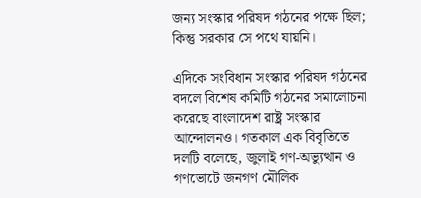জন্য সংস্কার পরিষদ গঠনের পক্ষে ছিল; কিন্তু সরকার সে পথে যায়নি।

এদিকে সংবিধান সংস্কার পরিষদ গঠনের বদলে বিশেষ কমিটি গঠনের সমালোচনা করেছে বাংলাদেশ রাষ্ট্র সংস্কার আন্দোলনও। গতকাল এক বিবৃতিতে দলটি বলেছে, জুলাই গণ-অভ্যুত্থান ও গণভোটে জনগণ মৌলিক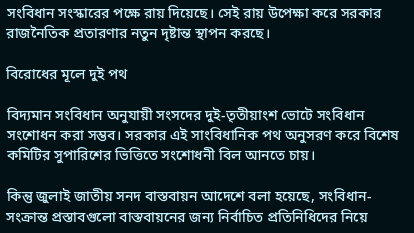সংবিধান সংস্কারের পক্ষে রায় দিয়েছে। সেই রায় উপেক্ষা করে সরকার রাজনৈতিক প্রতারণার নতুন দৃষ্টান্ত স্থাপন করছে।

বিরোধের মূলে দুই পথ

বিদ্যমান সংবিধান অনুযায়ী সংসদের দুই-তৃতীয়াংশ ভোটে সংবিধান সংশোধন করা সম্ভব। সরকার এই সাংবিধানিক পথ অনুসরণ করে বিশেষ কমিটির সুপারিশের ভিত্তিতে সংশোধনী বিল আনতে চায়।

কিন্তু জুলাই জাতীয় সনদ বাস্তবায়ন আদেশে বলা হয়েছে, সংবিধান-সংক্রান্ত প্রস্তাবগুলো বাস্তবায়নের জন্য নির্বাচিত প্রতিনিধিদের নিয়ে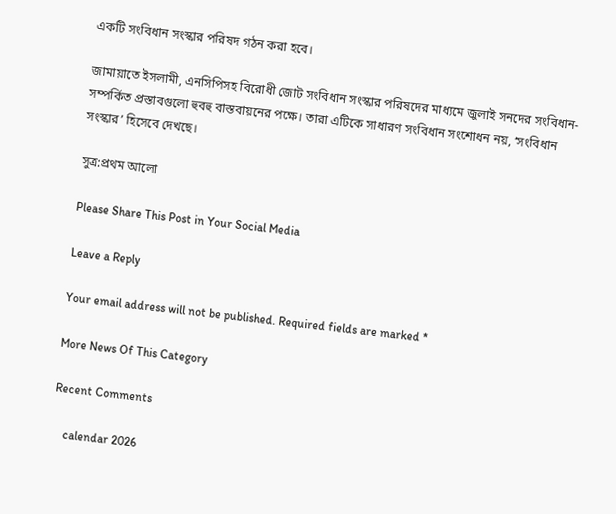একটি সংবিধান সংস্কার পরিষদ গঠন করা হবে।

জামায়াতে ইসলামী, এনসিপিসহ বিরোধী জোট সংবিধান সংস্কার পরিষদের মাধ্যমে জুলাই সনদের সংবিধান-সম্পর্কিত প্রস্তাবগুলো হুবহু বাস্তবায়নের পক্ষে। তারা এটিকে সাধারণ সংবিধান সংশোধন নয়, ‘সংবিধান সংস্কার’ হিসেবে দেখছে।

সুত্র:প্রথম আলো

Please Share This Post in Your Social Media

Leave a Reply

Your email address will not be published. Required fields are marked *

More News Of This Category

Recent Comments

    calendar 2026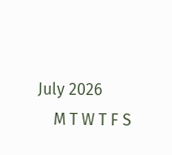July 2026
    M T W T F S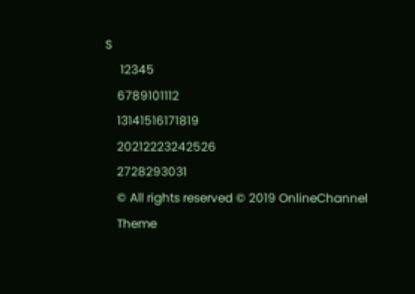S
     12345
    6789101112
    13141516171819
    20212223242526
    2728293031
    © All rights reserved © 2019 OnlineChannel
    Theme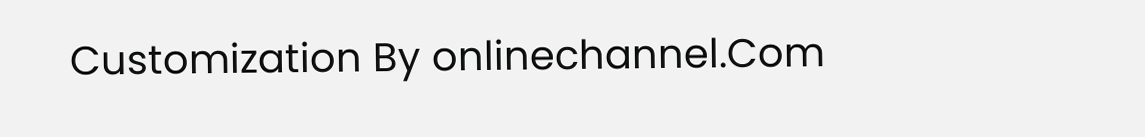Customization By onlinechannel.Com